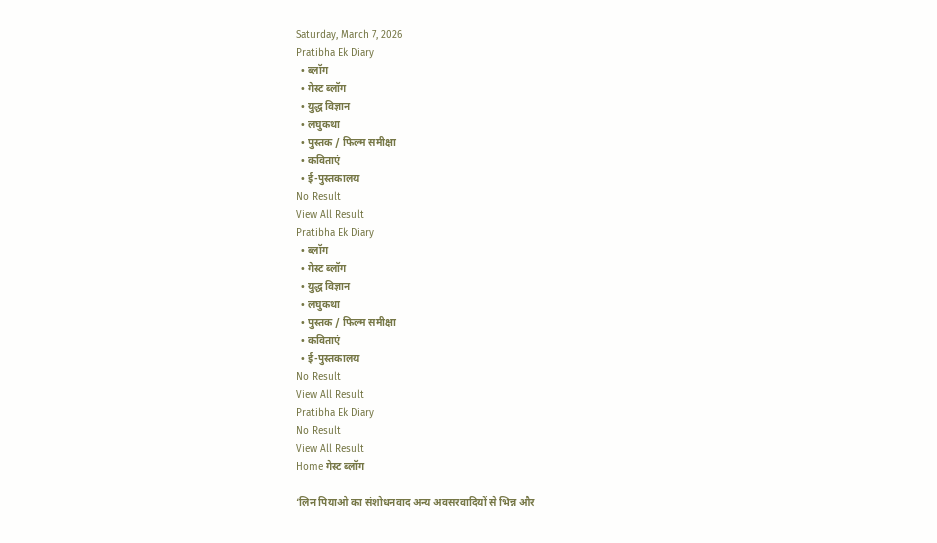Saturday, March 7, 2026
Pratibha Ek Diary
  • ब्लॉग
  • गेस्ट ब्लॉग
  • युद्ध विज्ञान
  • लघुकथा
  • पुस्तक / फिल्म समीक्षा
  • कविताएं
  • ई-पुस्तकालय
No Result
View All Result
Pratibha Ek Diary
  • ब्लॉग
  • गेस्ट ब्लॉग
  • युद्ध विज्ञान
  • लघुकथा
  • पुस्तक / फिल्म समीक्षा
  • कविताएं
  • ई-पुस्तकालय
No Result
View All Result
Pratibha Ek Diary
No Result
View All Result
Home गेस्ट ब्लॉग

‘लिन पियाओ का संशोधनवाद अन्य अवसरवादियों से भिन्न और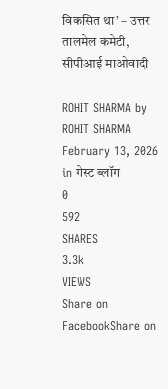विकसित था’ – उत्तर तालमेल कमेटी, सीपीआई माओवादी

ROHIT SHARMA by ROHIT SHARMA
February 13, 2026
in गेस्ट ब्लॉग
0
592
SHARES
3.3k
VIEWS
Share on FacebookShare on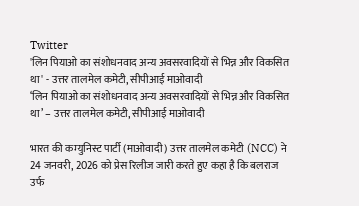Twitter
'लिन पियाओ का संशोधनवाद अन्य अवसरवादियों से भिन्न और विकसित था' - उत्तर तालमेल कमेटी, सीपीआई माओवादी
‘लिन पियाओ का संशोधनवाद अन्य अवसरवादियों से भिन्न और विकसित था’ – उत्तर तालमेल कमेटी, सीपीआई माओवादी

भारत की कम्युनिस्ट पार्टी (माओवादी) उत्तर तालमेल कमेटी (NCC) ने 24 जनवरी, 2026 को प्रेस रिलीज जारी करते हुए कहा है कि बलराज उर्फ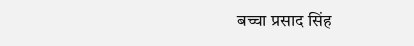बच्चा प्रसाद सिंह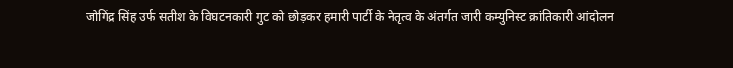जोगिंद्र सिंह उर्फ सतीश के विघटनकारी गुट को छोड़कर हमारी पार्टी के नेतृत्व के अंतर्गत जारी कम्युनिस्ट क्रांतिकारी आंदोलन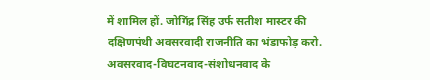में शामिल हों. जोगिंद्र सिंह उर्फ सतीश मास्टर की दक्षिणपंथी अवसरवादी राजनीति का भंडाफोड़ करो. अवसरवाद-विघटनवाद-संशोधनवाद के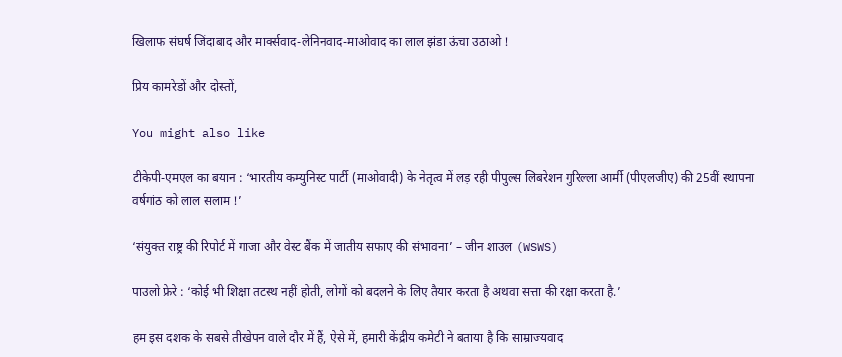खिलाफ संघर्ष जिंदाबाद और मार्क्सवाद-लेनिनवाद-माओवाद का लाल झंडा ऊंचा उठाओ !

प्रिय कामरेडों और दोस्तों,

You might also like

टीकेपी-एमएल का बयान : ‘भारतीय कम्युनिस्ट पार्टी (माओवादी) के नेतृत्व में लड़ रही पीपुल्स लिबरेशन गुरिल्ला आर्मी (पीएलजीए) की 25वीं स्थापना वर्षगांठ को लाल सलाम !’

‘संयुक्त राष्ट्र की रिपोर्ट में गाजा और वेस्ट बैंक में जातीय सफाए की संभावना’ – जीन शाउल (WSWS)

पाउलो फ्रेरे : ‘कोई भी शिक्षा तटस्थ नहीं होती, लोगों को बदलने के लिए तैयार करता है अथवा सत्ता की रक्षा करता है.’

हम इस दशक के सबसे तीखेपन वाले दौर में हैं, ऐसे में, हमारी केंद्रीय कमेटी ने बताया है कि साम्राज्यवाद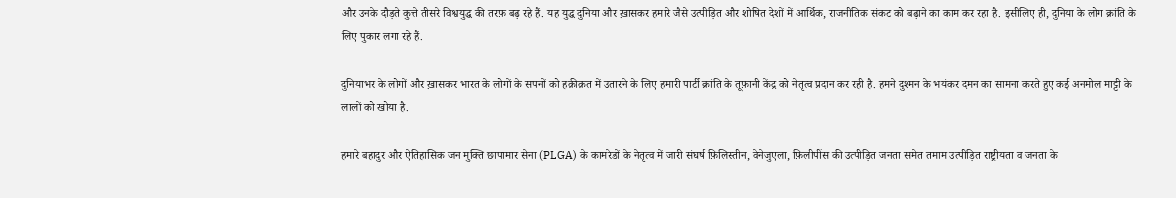और उनके दौड़ते कुत्ते तीसरे विश्वयुद्ध की तरफ़ बढ़ रहे हैं. यह युद्ध दुनिया और ख़ासकर हमारे जैसे उत्पीड़ित और शोषित देशों में आर्थिक, राजनीतिक संकट को बढ़ाने का काम कर रहा है. इसीलिए ही, दुनिया के लोग क्रांति के लिए पुकार लगा रहे हैं.

दुनियाभर के लोगों और ख़ासकर भारत के लोगों के सपनों को हक़ीक़त में उतारने के लिए हमारी पार्टी क्रांति के तूफ़ानी केंद्र को नेतृत्व प्रदान कर रही है. हमने दुश्मन के भयंकर दमन का सामना करते हुए कई अनमोल माट्टी के लालों को खोया है.

हमारे बहादुर और ऐतिहासिक जन मुक्ति छापामार सेना (PLGA) के कामरेडों के नेतृत्व में जारी संघर्ष फ़िलिस्तीन, वेनेजुएला, फ़िलीपींस की उत्पीड़ित जनता समेत तमाम उत्पीड़ित राष्ट्रीयता व जनता के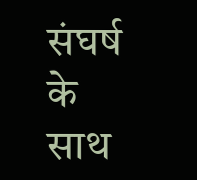संघर्ष के साथ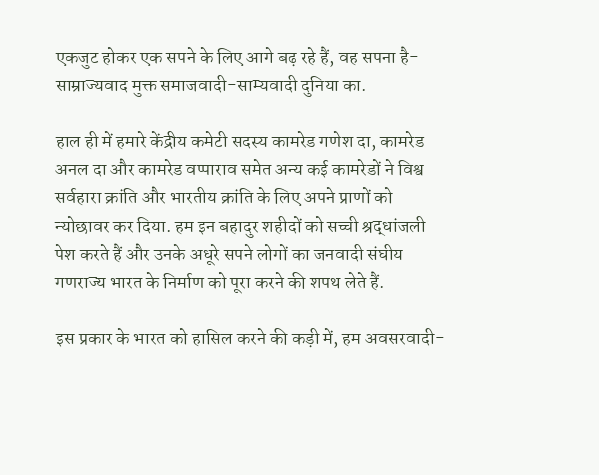एकजुट होकर एक सपने के लिए आगे बढ़ रहे हैं, वह सपना है- साम्राज्यवाद मुक्त समाजवादी-साम्यवादी दुनिया का.

हाल ही में हमारे केंद्रीय कमेटी सदस्य कामरेड गणेश दा, कामरेड अनल दा और कामरेड वप्पाराव समेत अन्य कई कामरेडों ने विश्व सर्वहारा क्रांति और भारतीय क्रांति के लिए अपने प्राणों को न्योछावर कर दिया. हम इन बहादुर शहीदों को सच्ची श्रद्धांजली पेश करते हैं और उनके अधूरे सपने लोगों का जनवादी संघीय गणराज्य भारत के निर्माण को पूरा करने की शपथ लेते हैं.

इस प्रकार के भारत को हासिल करने की कड़ी में, हम अवसरवादी-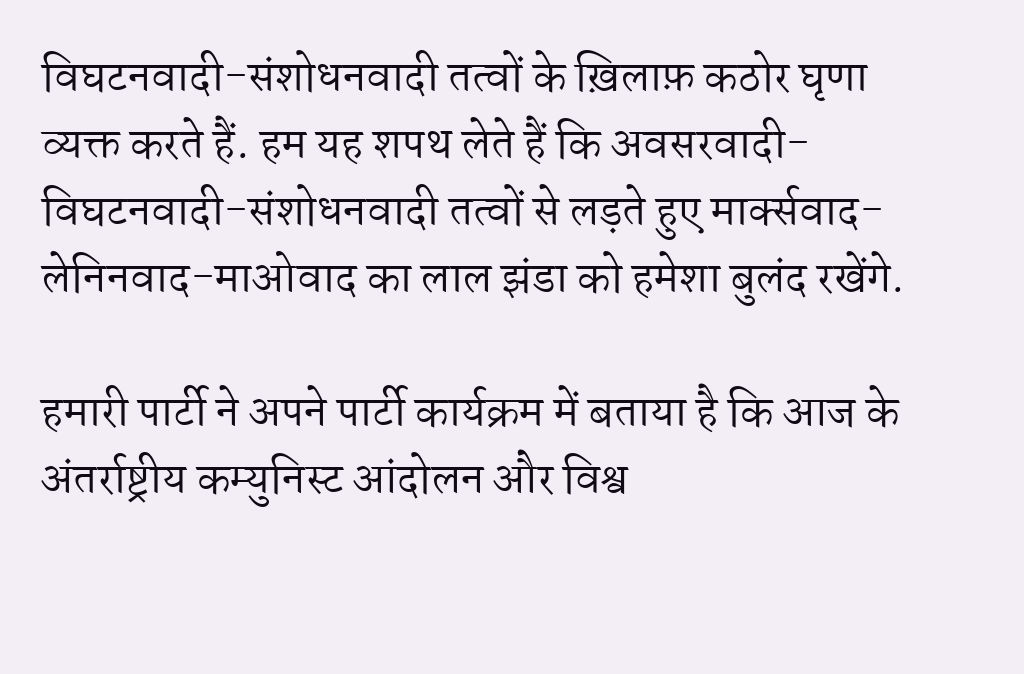विघटनवादी-संशोधनवादी तत्वों के ख़िलाफ़ कठोर घृणा व्यक्त करते हैं. हम यह शपथ लेते हैं कि अवसरवादी-विघटनवादी-संशोधनवादी तत्वों से लड़ते हुए मार्क्सवाद-लेनिनवाद-माओवाद का लाल झंडा को हमेशा बुलंद रखेंगे.

हमारी पार्टी ने अपने पार्टी कार्यक्रम में बताया है कि आज के अंतर्राष्ट्रीय कम्युनिस्ट आंदोलन और विश्व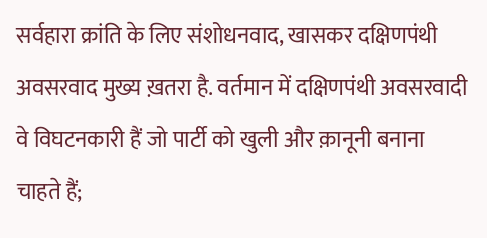सर्वहारा क्रांति के लिए संशोधनवाद, खासकर दक्षिणपंथी अवसरवाद मुख्य ख़तरा है. वर्तमान में दक्षिणपंथी अवसरवादी वे विघटनकारी हैं जो पार्टी को खुली और क़ानूनी बनाना चाहते हैं;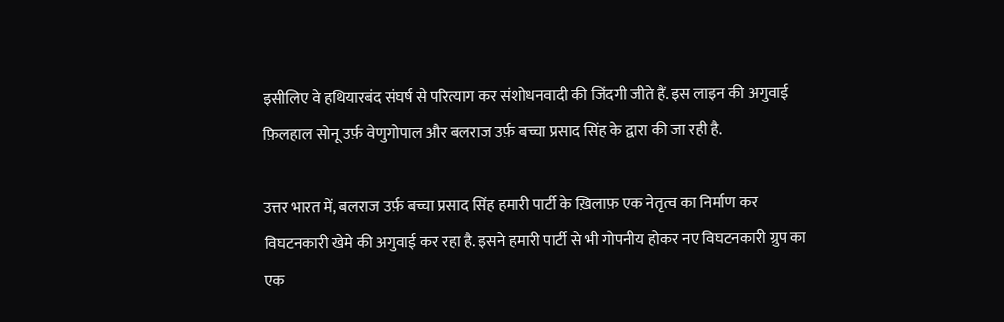इसीलिए वे हथियारबंद संघर्ष से परित्याग कर संशोधनवादी की जिंदगी जीते हैं. इस लाइन की अगुवाई फ़िलहाल सोनू उर्फ़ वेणुगोपाल और बलराज उर्फ़ बच्चा प्रसाद सिंह के द्वारा की जा रही है.

उत्तर भारत में, बलराज उर्फ़ बच्चा प्रसाद सिंह हमारी पार्टी के ख़िलाफ़ एक नेतृत्व का निर्माण कर विघटनकारी खेमे की अगुवाई कर रहा है. इसने हमारी पार्टी से भी गोपनीय होकर नए विघटनकारी ग्रुप का एक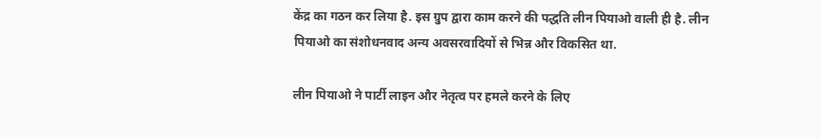केंद्र का गठन कर लिया है. इस ग्रुप द्वारा काम करने की पद्धति लीन पियाओ वाली ही है. लीन पियाओ का संशोधनवाद अन्य अवसरवादियों से भिन्न और विकसित था.

लीन पियाओ ने पार्टी लाइन और नेतृत्व पर हमले करने के लिए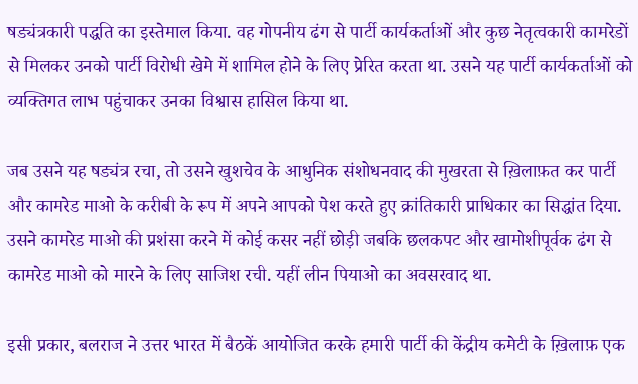षड्यंत्रकारी पद्धति का इस्तेमाल किया. वह गोपनीय ढंग से पार्टी कार्यकर्ताओं और कुछ नेतृत्वकारी कामरेडों से मिलकर उनको पार्टी विरोधी खेमे में शामिल होने के लिए प्रेरित करता था. उसने यह पार्टी कार्यकर्ताओं को व्यक्तिगत लाभ पहुंचाकर उनका विश्वास हासिल किया था.

जब उसने यह षड्यंत्र रचा, तो उसने खुशचेव के आधुनिक संशोधनवाद की मुखरता से ख़िलाफ़त कर पार्टी और कामरेड माओ के करीबी के रूप में अपने आपको पेश करते हुए क्रांतिकारी प्राधिकार का सिद्धांत दिया. उसने कामरेड माओ की प्रशंसा करने में कोई कसर नहीं छोड़ी जबकि छलकपट और खामोशीपूर्वक ढंग से कामरेड माओ को मारने के लिए साजिश रची. यहीं लीन पियाओ का अवसरवाद था.

इसी प्रकार, बलराज ने उत्तर भारत में बैठकें आयोजित करके हमारी पार्टी की केंद्रीय कमेटी के ख़िलाफ़ एक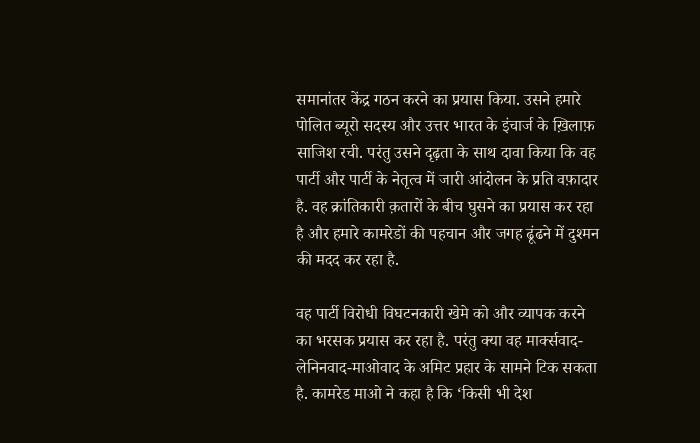समानांतर केंद्र गठन करने का प्रयास किया. उसने हमारे पोलित ब्यूरो सदस्य और उत्तर भारत के इंचार्ज के ख़िलाफ़ साजिश रची. परंतु उसने दृढ़ता के साथ दावा किया कि वह पार्टी और पार्टी के नेतृत्व में जारी आंदोलन के प्रति वफ़ादार है. वह क्रांतिकारी क़तारों के बीच घुसने का प्रयास कर रहा है और हमारे कामरेडों की पहचान और जगह ढूंढने में दुश्मन की मदद कर रहा है.

वह पार्टी विरोधी विघटनकारी खेमे को और व्यापक करने का भरसक प्रयास कर रहा है. परंतु क्या वह मार्क्सवाद-लेनिनवाद-माओवाद के अमिट प्रहार के सामने टिक सकता है. कामरेड माओ ने कहा है कि ‘किसी भी देश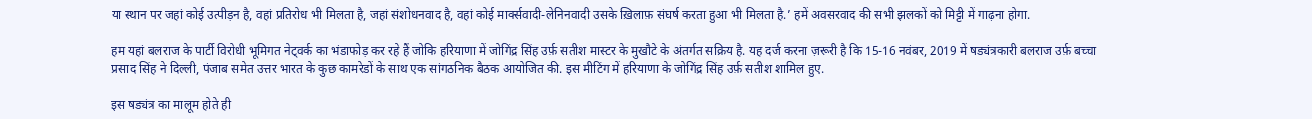या स्थान पर जहां कोई उत्पीड़न है, वहां प्रतिरोध भी मिलता है, जहां संशोधनवाद है, वहां कोई मार्क्सवादी-लेनिनवादी उसके ख़िलाफ़ संघर्ष करता हुआ भी मिलता है.’ हमें अवसरवाद की सभी झलकों को मिट्टी में गाढ़ना होगा.

हम यहां बलराज के पार्टी विरोधी भूमिगत नेट्वर्क का भंडाफोड़ कर रहे हैं जोकि हरियाणा में जोगिंद्र सिंह उर्फ़ सतीश मास्टर के मुखौटे के अंतर्गत सक्रिय है. यह दर्ज करना ज़रूरी है कि 15-16 नवंबर, 2019 में षड्यंत्रकारी बलराज उर्फ़ बच्चा प्रसाद सिंह ने दिल्ली, पंजाब समेत उत्तर भारत के कुछ कामरेडों के साथ एक सांगठनिक बैठक आयोजित की. इस मीटिंग में हरियाणा के जोगिंद्र सिंह उर्फ़ सतीश शामिल हुए.

इस षड्यंत्र का मालूम होते ही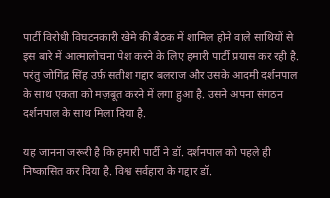पार्टी विरोधी विघटनकारी खेमे की बैठक में शामिल होने वाले साथियों से इस बारे में आत्मालोचना पेश करने के लिए हमारी पार्टी प्रयास कर रही है. परंतु जोगिंद्र सिंह उर्फ़ सतीश गद्दार बलराज और उसके आदमी दर्शनपाल के साथ एकता को मज़बूत करने में लगा हुआ है. उसने अपना संगठन दर्शनपाल के साथ मिला दिया है.

यह जानना जरूरी है कि हमारी पार्टी ने डॉ. दर्शनपाल को पहले ही निष्कासित कर दिया है. विश्व सर्वहारा के गद्दार डॉ.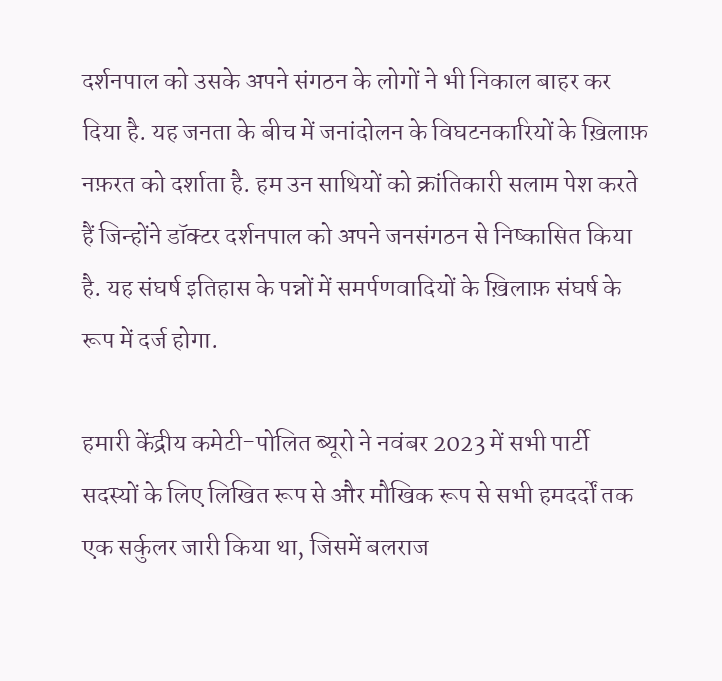दर्शनपाल को उसके अपने संगठन के लोगों ने भी निकाल बाहर कर दिया है. यह जनता के बीच में जनांदोलन के विघटनकारियों के ख़िलाफ़ नफ़रत को दर्शाता है. हम उन साथियों को क्रांतिकारी सलाम पेश करते हैं जिन्होंने डॉक्टर दर्शनपाल को अपने जनसंगठन से निष्कासित किया है. यह संघर्ष इतिहास के पन्नों में समर्पणवादियों के ख़िलाफ़ संघर्ष के रूप में दर्ज होगा.

हमारी केंद्रीय कमेटी-पोलित ब्यूरो ने नवंबर 2023 में सभी पार्टी सदस्यों के लिए लिखित रूप से और मौखिक रूप से सभी हमदर्दों तक एक सर्कुलर जारी किया था, जिसमें बलराज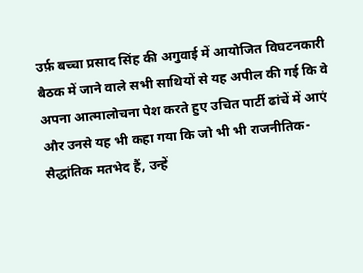उर्फ़ बच्चा प्रसाद सिंह की अगुवाई में आयोजित विघटनकारी बैठक में जाने वाले सभी साथियों से यह अपील की गई कि वे अपना आत्मालोचना पेश करते हुए उचित पार्टी ढांचें में आएं और उनसे यह भी कहा गया कि जो भी भी राजनीतिक-सैद्धांतिक मतभेद हैं, उन्हें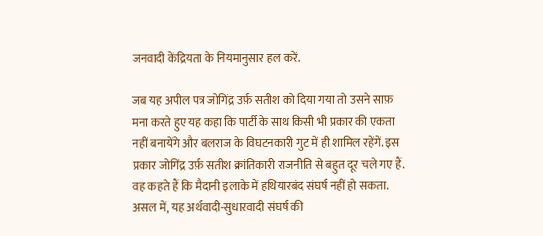जनवादी केंद्रियता के नियमानुसार हल करें.

जब यह अपील पत्र जोगिंद्र उर्फ़ सतीश को दिया गया तो उसने साफ़ मना करते हुए यह कहा कि पार्टी के साथ किसी भी प्रकार की एकता नहीं बनायेंगे और बलराज के विघटनकारी गुट में ही शामिल रहेंगें. इस प्रकार जोगिंद्र उर्फ़ सतीश क्रांतिकारी राजनीति से बहुत दूर चले गए हैं. वह कहते हैं कि मैदानी इलाके में हथियारबंद संघर्ष नहीं हो सकता. असल में, यह अर्थवादी-सुधारवादी संघर्ष की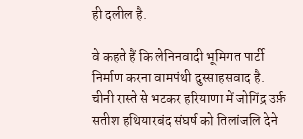ही दलील है.

वे कहते हैं कि लेनिनवादी भूमिगत पार्टी निर्माण करना वामपंथी दुस्साहसवाद है. चीनी रास्ते से भटकर हरियाणा में जोगिंद्र उर्फ़ सतीश हथियारबंद संघर्ष को तिलांजलि देने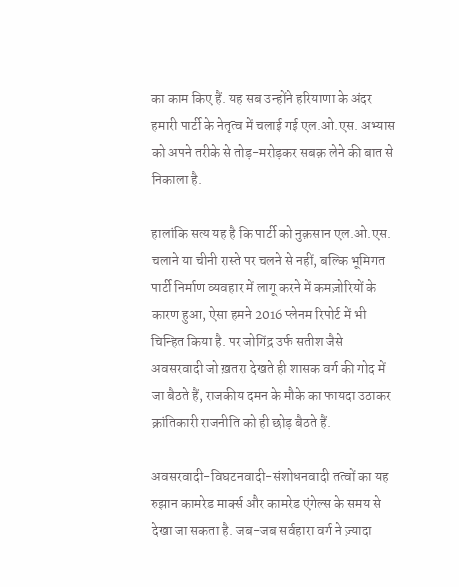का काम किए हैं. यह सब उन्होंने हरियाणा के अंदर हमारी पार्टी के नेतृत्व में चलाई गई एल.ओ.एस. अभ्यास को अपने तरीके से तोड़-मरोड़कर सबक़ लेने की बात से निकाला है.

हालांकि सत्य यह है कि पार्टी को नुक़सान एल.ओ.एस. चलाने या चीनी रास्ते पर चलने से नहीं, बल्कि भूमिगत पार्टी निर्माण व्यवहार में लागू करने में कमज़ोरियों के कारण हुआ, ऐसा हमने 2016 प्लेनम रिपोर्ट में भी चिन्हित किया है. पर जोगिंद्र उर्फ सतीश जैसे अवसरवादी जो ख़तरा देखते ही शासक वर्ग की गोद में जा बैठते हैं, राजकीय दमन के मौके का फायदा उठाकर क्रांतिकारी राजनीति को ही छोड़ बैठते हैं.

अवसरवादी-विघटनवादी-संशोधनवादी तत्वों का यह रुझान कामरेड मार्क्स और कामरेड एंगेल्स के समय से देखा जा सकता है. जब-जब सर्वहारा वर्ग ने ज़्यादा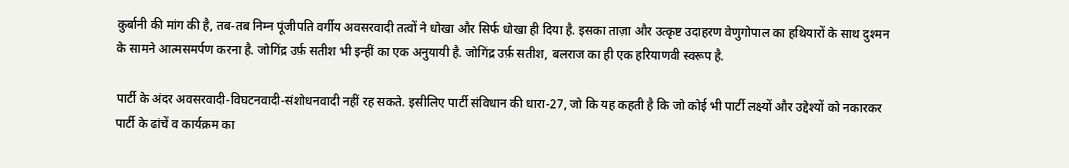कुर्बानी की मांग की है, तब-तब निम्न पूंजीपति वर्गीय अवसरवादी तत्वों ने धोखा और सिर्फ धोखा ही दिया है. इसका ताज़ा और उत्कृष्ट उदाहरण वेणुगोपाल का हथियारों के साथ दुश्मन के सामने आत्मसमर्पण करना है. जोगिंद्र उर्फ़ सतीश भी इन्हीं का एक अनुयायी है. जोगिंद्र उर्फ़ सतीश, बलराज का ही एक हरियाणवी स्वरूप है.

पार्टी के अंदर अवसरवादी-विघटनवादी-संशोधनवादी नहीं रह सकते. इसीलिए पार्टी संविधान की धारा-27, जो कि यह कहती है कि जो कोई भी पार्टी लक्ष्यों और उद्देश्यों को नकारकर पार्टी के ढांचें व कार्यक्रम का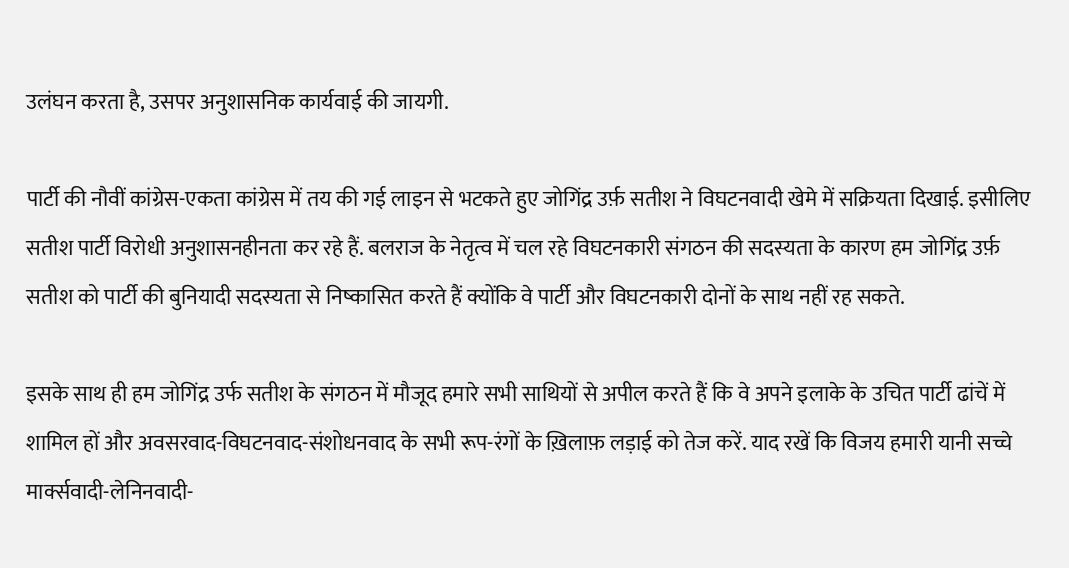उलंघन करता है, उसपर अनुशासनिक कार्यवाई की जायगी.

पार्टी की नौवीं कांग्रेस-एकता कांग्रेस में तय की गई लाइन से भटकते हुए जोगिंद्र उर्फ़ सतीश ने विघटनवादी खेमे में सक्रियता दिखाई. इसीलिए सतीश पार्टी विरोधी अनुशासनहीनता कर रहे हैं. बलराज के नेतृत्व में चल रहे विघटनकारी संगठन की सदस्यता के कारण हम जोगिंद्र उर्फ़ सतीश को पार्टी की बुनियादी सदस्यता से निष्कासित करते हैं क्योंकि वे पार्टी और विघटनकारी दोनों के साथ नहीं रह सकते.

इसके साथ ही हम जोगिंद्र उर्फ सतीश के संगठन में मौजूद हमारे सभी साथियों से अपील करते हैं कि वे अपने इलाके के उचित पार्टी ढांचें में शामिल हों और अवसरवाद-विघटनवाद-संशोधनवाद के सभी रूप-रंगों के ख़िलाफ़ लड़ाई को तेज करें. याद रखें कि विजय हमारी यानी सच्चे मार्क्सवादी-लेनिनवादी-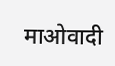माओवादी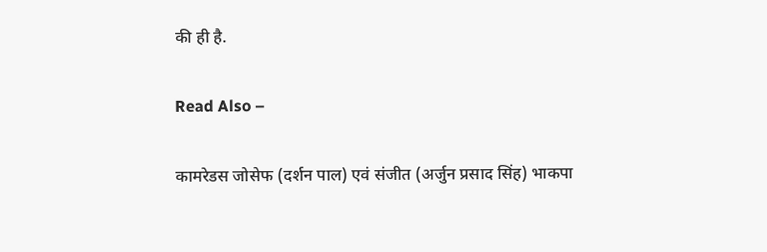की ही है.

Read Also –

कामरेडस जोसेफ (दर्शन पाल) एवं संजीत (अर्जुन प्रसाद सिंह) भाकपा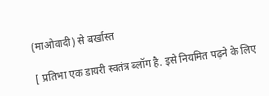(माओवादी) से बर्खास्त

[ प्रतिभा एक डायरी स्वतंत्र ब्लॉग है. इसे नियमित पढ़ने के लिए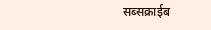सब्सक्राईब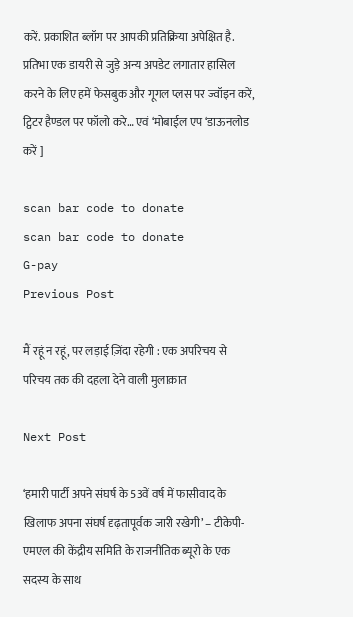करें. प्रकाशित ब्लॉग पर आपकी प्रतिक्रिया अपेक्षित है. प्रतिभा एक डायरी से जुड़े अन्य अपडेट लगातार हासिल करने के लिए हमें फेसबुक और गूगल प्लस पर ज्वॉइन करें, ट्विटर हैण्डल पर फॉलो करे… एवं ‘मोबाईल एप ‘डाऊनलोड करें ]

scan bar code to donate
scan bar code to donate
G-pay
Previous Post

मैं रहूं न रहूं, पर लड़ाई ज़िंदा रहेगी : एक अपरिचय से परिचय तक की दहला देने वाली मुलाक़ात

Next Post

‘हमारी पार्टी अपने संघर्ष के 53वें वर्ष में फासीवाद के खिलाफ अपना संघर्ष दृढ़तापूर्वक जारी रखेगी’ – टीकेपी-एमएल की केंद्रीय समिति के राजनीतिक ब्यूरो के एक सदस्य के साथ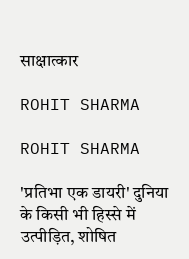साक्षात्कार

ROHIT SHARMA

ROHIT SHARMA

'प्रतिभा एक डायरी' दुनिया के किसी भी हिस्से में उत्पीड़ित, शोषित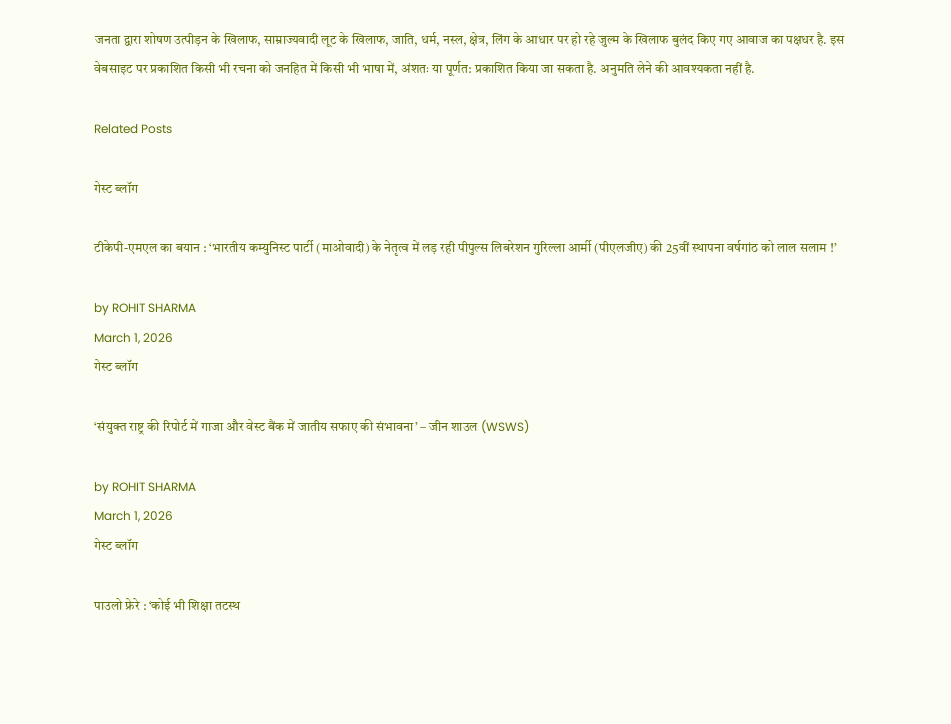जनता द्वारा शोषण उत्पीड़न के खिलाफ, साम्राज्यवादी लूट के खिलाफ, जाति, धर्म, नस्ल, क्षेत्र, लिंग के आधार पर हो रहे जुल्म के खिलाफ बुलंद किए गए आवाज का पक्षधर है. इस वेबसाइट पर प्रकाशित किसी भी रचना को जनहित में किसी भी भाषा में, अंशतः या पूर्णत: प्रकाशित किया जा सकता है. अनुमति लेने की आवश्यकता नहीं है.

Related Posts

गेस्ट ब्लॉग

टीकेपी-एमएल का बयान : ‘भारतीय कम्युनिस्ट पार्टी (माओवादी) के नेतृत्व में लड़ रही पीपुल्स लिबरेशन गुरिल्ला आर्मी (पीएलजीए) की 25वीं स्थापना वर्षगांठ को लाल सलाम !’

by ROHIT SHARMA
March 1, 2026
गेस्ट ब्लॉग

‘संयुक्त राष्ट्र की रिपोर्ट में गाजा और वेस्ट बैंक में जातीय सफाए की संभावना’ – जीन शाउल (WSWS)

by ROHIT SHARMA
March 1, 2026
गेस्ट ब्लॉग

पाउलो फ्रेरे : ‘कोई भी शिक्षा तटस्थ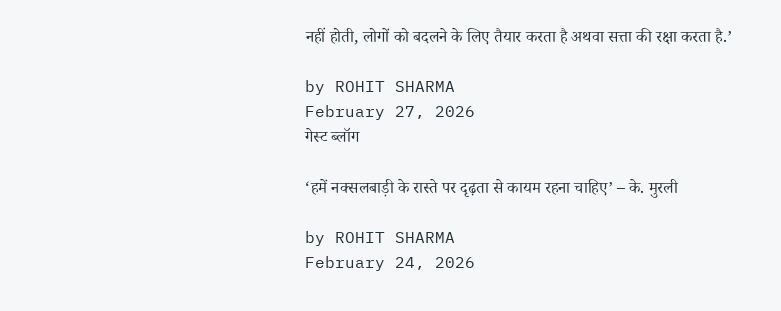नहीं होती, लोगों को बदलने के लिए तैयार करता है अथवा सत्ता की रक्षा करता है.’

by ROHIT SHARMA
February 27, 2026
गेस्ट ब्लॉग

‘हमें नक्सलबाड़ी के रास्ते पर दृढ़ता से कायम रहना चाहिए’ – के. मुरली

by ROHIT SHARMA
February 24, 2026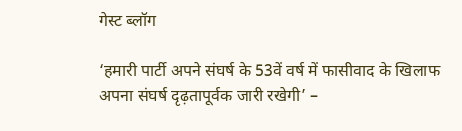गेस्ट ब्लॉग

‘हमारी पार्टी अपने संघर्ष के 53वें वर्ष में फासीवाद के खिलाफ अपना संघर्ष दृढ़तापूर्वक जारी रखेगी’ –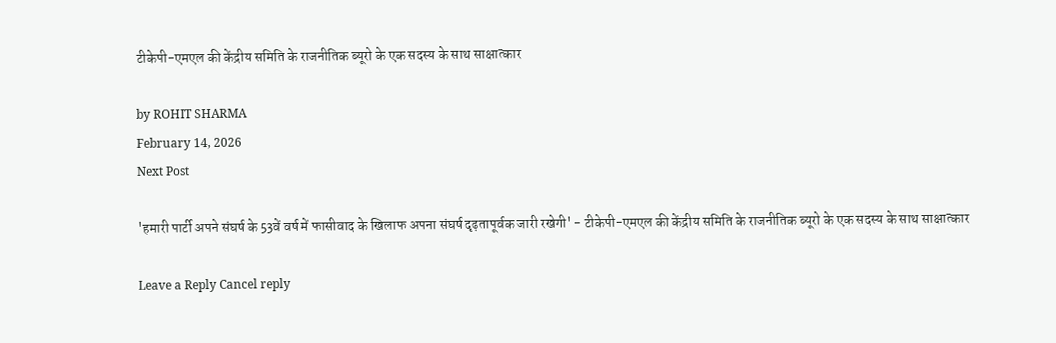टीकेपी-एमएल की केंद्रीय समिति के राजनीतिक ब्यूरो के एक सदस्य के साथ साक्षात्कार

by ROHIT SHARMA
February 14, 2026
Next Post

'हमारी पार्टी अपने संघर्ष के 53वें वर्ष में फासीवाद के खिलाफ अपना संघर्ष दृढ़तापूर्वक जारी रखेगी' - टीकेपी-एमएल की केंद्रीय समिति के राजनीतिक ब्यूरो के एक सदस्य के साथ साक्षात्कार

Leave a Reply Cancel reply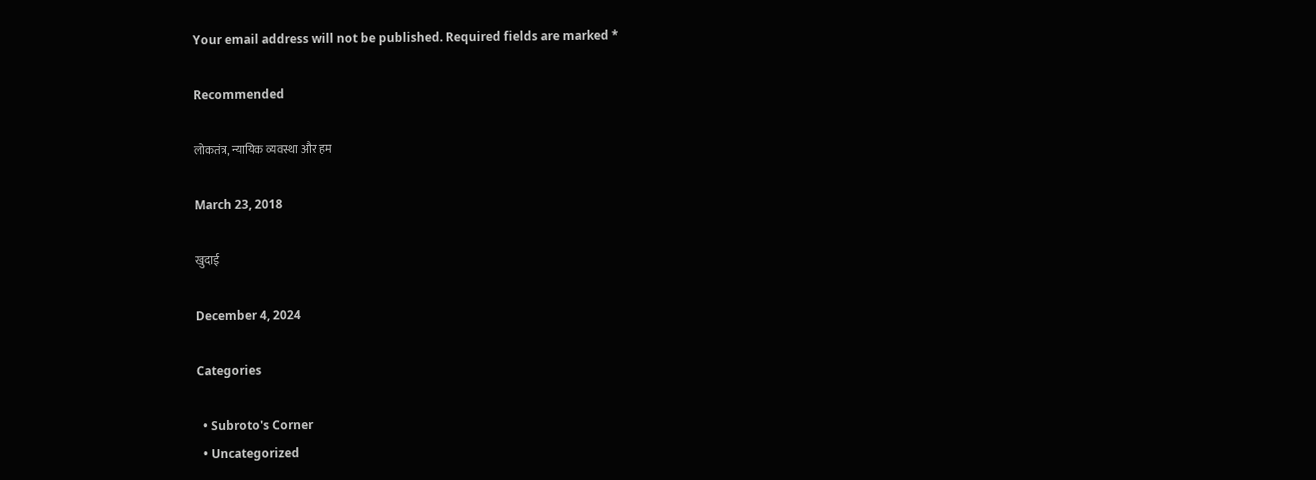Your email address will not be published. Required fields are marked *

Recommended

लोकतंत्र, न्यायिक व्यवस्था और हम

March 23, 2018

खुदाई

December 4, 2024

Categories

  • Subroto's Corner
  • Uncategorized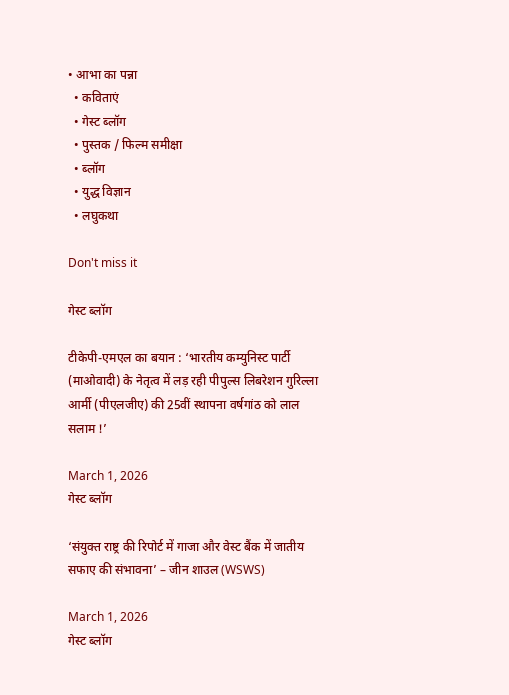• आभा का पन्ना
  • कविताएं
  • गेस्ट ब्लॉग
  • पुस्तक / फिल्म समीक्षा
  • ब्लॉग
  • युद्ध विज्ञान
  • लघुकथा

Don't miss it

गेस्ट ब्लॉग

टीकेपी-एमएल का बयान : ‘भारतीय कम्युनिस्ट पार्टी (माओवादी) के नेतृत्व में लड़ रही पीपुल्स लिबरेशन गुरिल्ला आर्मी (पीएलजीए) की 25वीं स्थापना वर्षगांठ को लाल सलाम !’

March 1, 2026
गेस्ट ब्लॉग

‘संयुक्त राष्ट्र की रिपोर्ट में गाजा और वेस्ट बैंक में जातीय सफाए की संभावना’ – जीन शाउल (WSWS)

March 1, 2026
गेस्ट ब्लॉग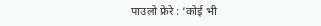पाउलो फ्रेरे : ‘कोई भी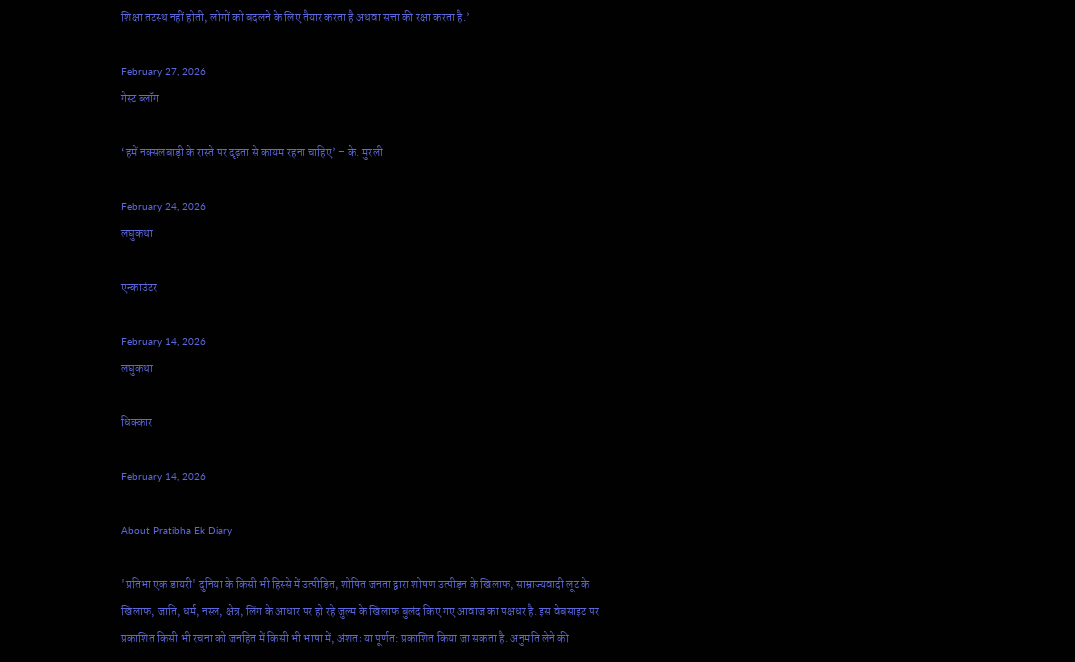शिक्षा तटस्थ नहीं होती, लोगों को बदलने के लिए तैयार करता है अथवा सत्ता की रक्षा करता है.’

February 27, 2026
गेस्ट ब्लॉग

‘हमें नक्सलबाड़ी के रास्ते पर दृढ़ता से कायम रहना चाहिए’ – के. मुरली

February 24, 2026
लघुकथा

एन्काउंटर

February 14, 2026
लघुकथा

धिक्कार

February 14, 2026

About Pratibha Ek Diary

'प्रतिभा एक डायरी' दुनिया के किसी भी हिस्से में उत्पीड़ित, शोषित जनता द्वारा शोषण उत्पीड़न के खिलाफ, साम्राज्यवादी लूट के खिलाफ, जाति, धर्म, नस्ल, क्षेत्र, लिंग के आधार पर हो रहे जुल्म के खिलाफ बुलंद किए गए आवाज का पक्षधर है. इस वेबसाइट पर प्रकाशित किसी भी रचना को जनहित में किसी भी भाषा में, अंशतः या पूर्णत: प्रकाशित किया जा सकता है. अनुमति लेने की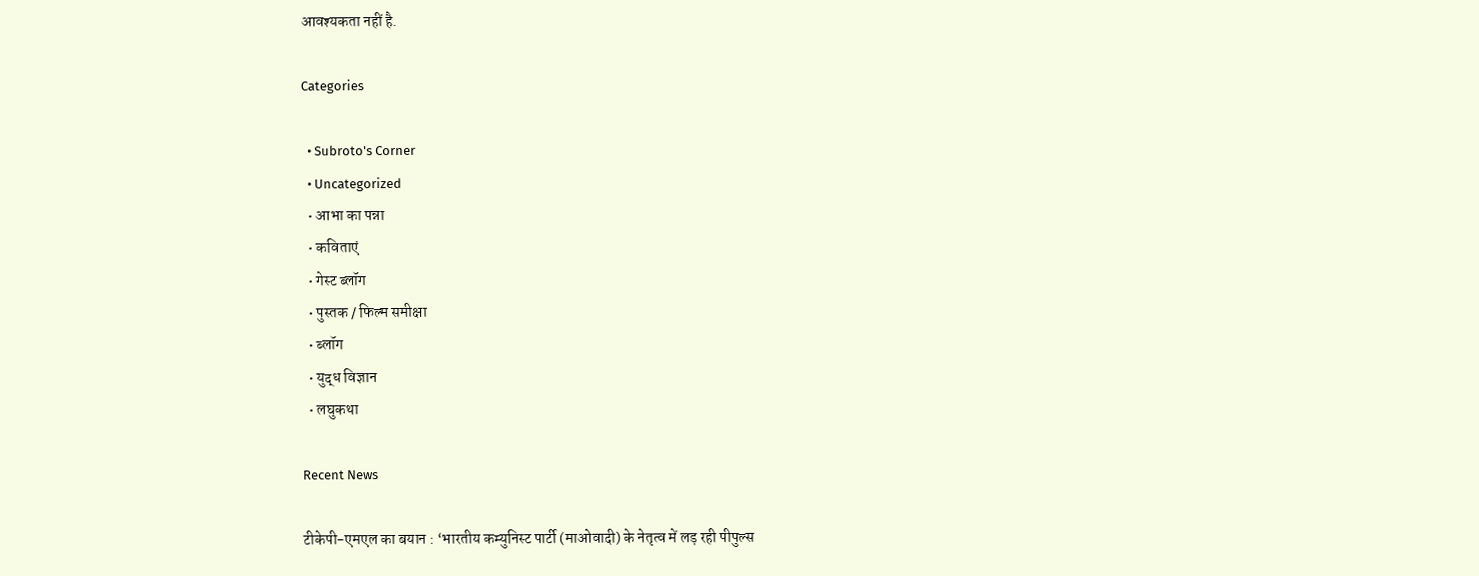आवश्यकता नहीं है.

Categories

  • Subroto's Corner
  • Uncategorized
  • आभा का पन्ना
  • कविताएं
  • गेस्ट ब्लॉग
  • पुस्तक / फिल्म समीक्षा
  • ब्लॉग
  • युद्ध विज्ञान
  • लघुकथा

Recent News

टीकेपी-एमएल का बयान : ‘भारतीय कम्युनिस्ट पार्टी (माओवादी) के नेतृत्व में लड़ रही पीपुल्स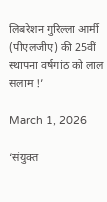लिबरेशन गुरिल्ला आर्मी (पीएलजीए) की 25वीं स्थापना वर्षगांठ को लाल सलाम !’

March 1, 2026

‘संयुक्त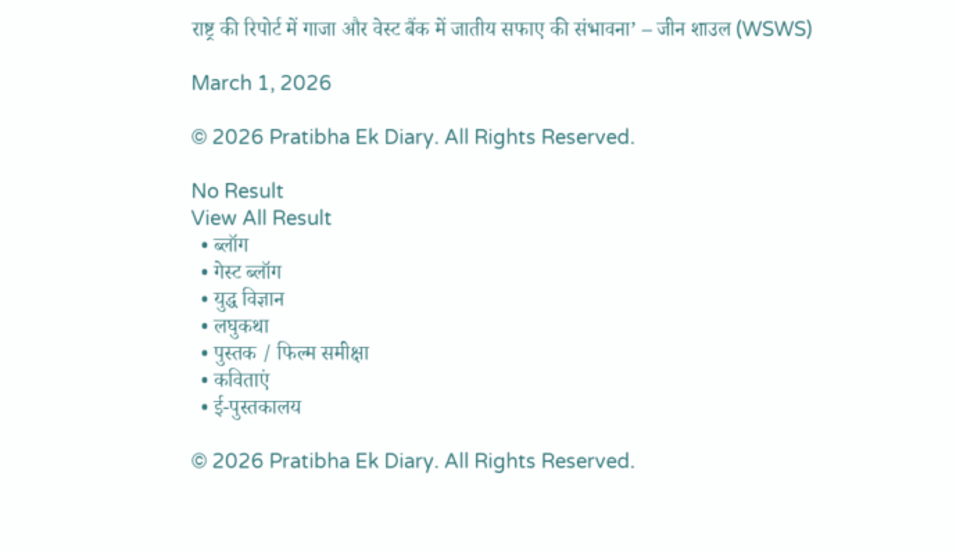राष्ट्र की रिपोर्ट में गाजा और वेस्ट बैंक में जातीय सफाए की संभावना’ – जीन शाउल (WSWS)

March 1, 2026

© 2026 Pratibha Ek Diary. All Rights Reserved.

No Result
View All Result
  • ब्लॉग
  • गेस्ट ब्लॉग
  • युद्ध विज्ञान
  • लघुकथा
  • पुस्तक / फिल्म समीक्षा
  • कविताएं
  • ई-पुस्तकालय

© 2026 Pratibha Ek Diary. All Rights Reserved.